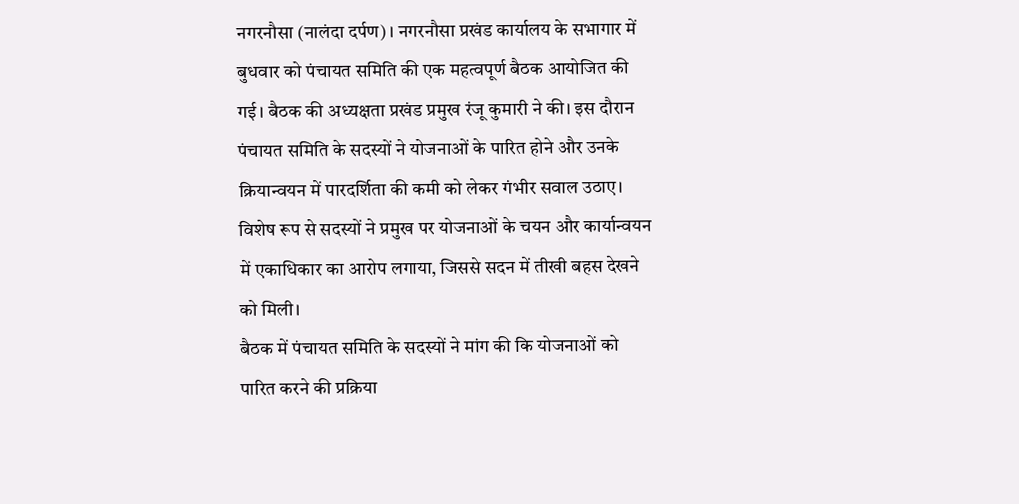नगरनौसा (नालंदा दर्पण)। नगरनौसा प्रखंड कार्यालय के सभागार में बुधवार को पंचायत समिति की एक महत्वपूर्ण बैठक आयोजित की गई। बैठक की अध्यक्षता प्रखंड प्रमुख रंजू कुमारी ने की। इस दौरान पंचायत समिति के सदस्यों ने योजनाओं के पारित होने और उनके क्रियान्वयन में पारदर्शिता की कमी को लेकर गंभीर सवाल उठाए। विशेष रूप से सदस्यों ने प्रमुख पर योजनाओं के चयन और कार्यान्वयन में एकाधिकार का आरोप लगाया, जिससे सदन में तीखी बहस देखने को मिली।
बैठक में पंचायत समिति के सदस्यों ने मांग की कि योजनाओं को पारित करने की प्रक्रिया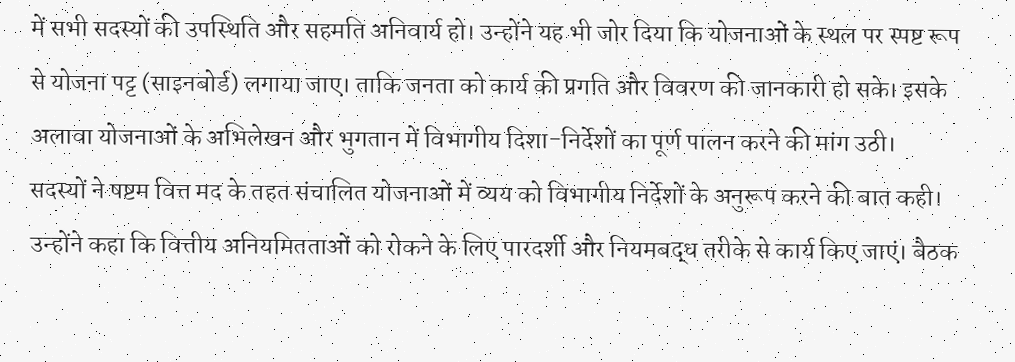में सभी सदस्यों की उपस्थिति और सहमति अनिवार्य हो। उन्होंने यह भी जोर दिया कि योजनाओं के स्थल पर स्पष्ट रूप से योजना पट्ट (साइनबोर्ड) लगाया जाए। ताकि जनता को कार्य की प्रगति और विवरण की जानकारी हो सके। इसके अलावा योजनाओं के अभिलेखन और भुगतान में विभागीय दिशा-निर्देशों का पूर्ण पालन करने की मांग उठी।
सदस्यों ने षष्टम वित्त मद के तहत संचालित योजनाओं में व्यय को विभागीय निर्देशों के अनुरूप करने की बात कही। उन्होंने कहा कि वित्तीय अनियमितताओं को रोकने के लिए पारदर्शी और नियमबद्ध तरीके से कार्य किए जाएं। बैठक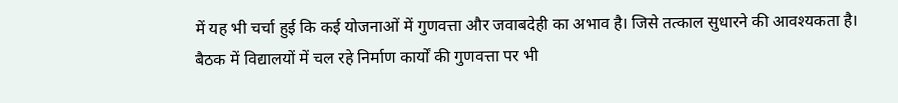में यह भी चर्चा हुई कि कई योजनाओं में गुणवत्ता और जवाबदेही का अभाव है। जिसे तत्काल सुधारने की आवश्यकता है।
बैठक में विद्यालयों में चल रहे निर्माण कार्यों की गुणवत्ता पर भी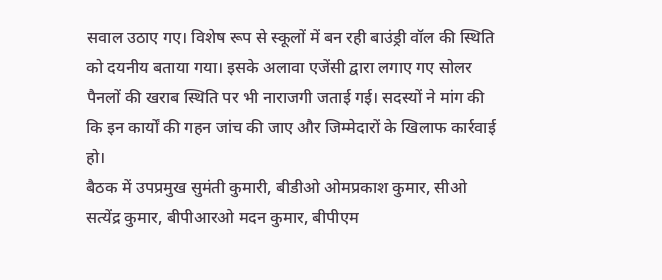सवाल उठाए गए। विशेष रूप से स्कूलों में बन रही बाउंड्री वॉल की स्थिति को दयनीय बताया गया। इसके अलावा एजेंसी द्वारा लगाए गए सोलर पैनलों की खराब स्थिति पर भी नाराजगी जताई गई। सदस्यों ने मांग की कि इन कार्यों की गहन जांच की जाए और जिम्मेदारों के खिलाफ कार्रवाई हो।
बैठक में उपप्रमुख सुमंती कुमारी, बीडीओ ओमप्रकाश कुमार, सीओ सत्येंद्र कुमार, बीपीआरओ मदन कुमार, बीपीएम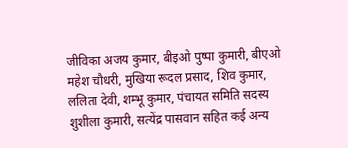जीविका अजय कुमार, बीइओ पुष्पा कुमारी, बीएओ महेश चौधरी, मुखिया रूदल प्रसाद, शिव कुमार, ललिता देवी, शम्भू कुमार, पंचायत समिति सदस्य शुशीला कुमारी, सत्येंद्र पासवान सहित कई अन्य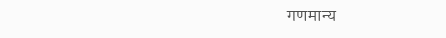गणमान्य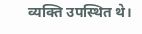व्यक्ति उपस्थित थे।